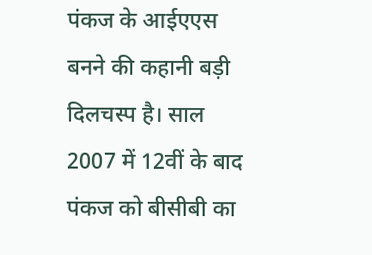पंकज के आईएएस बनने की कहानी बड़ी दिलचस्प है। साल 2007 में 12वीं के बाद पंकज को बीसीबी का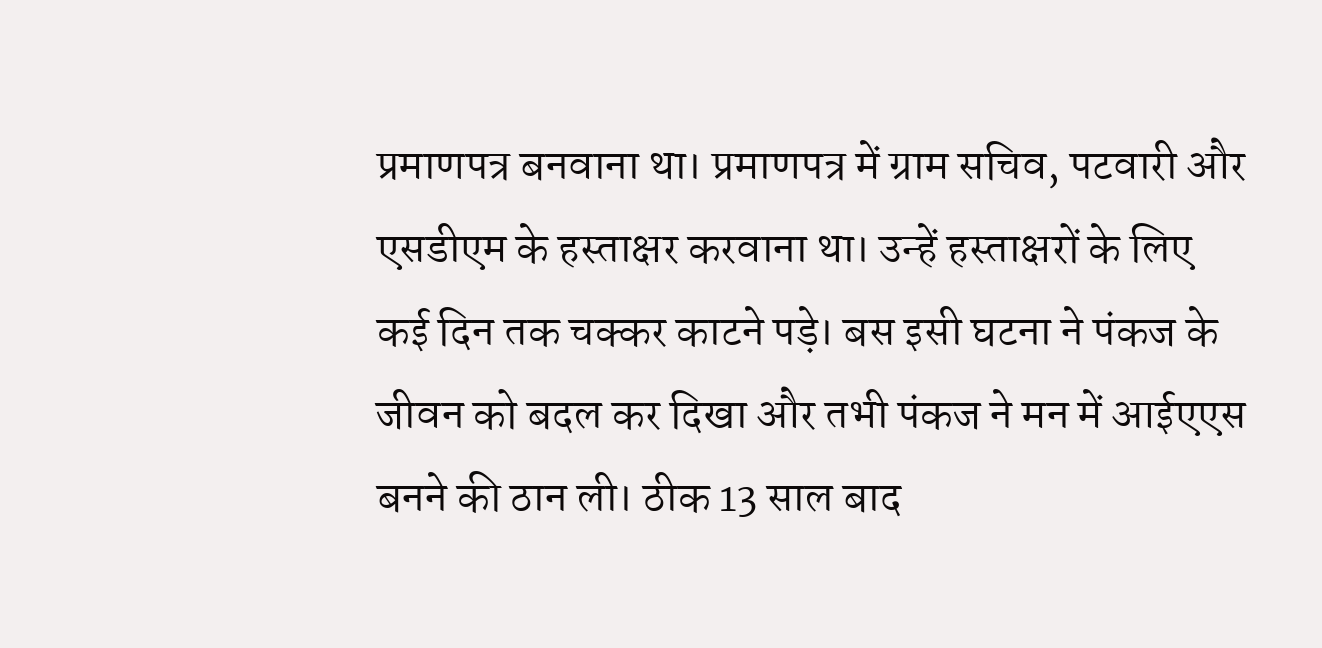प्रमाणपत्र बनवाना था। प्रमाणपत्र में ग्राम सचिव, पटवारी और एसडीएम के हस्ताक्षर करवाना था। उन्हें हस्ताक्षरों के लिए कई दिन तक चक्कर काटने पड़े। बस इसी घटना ने पंकज के जीवन को बदल कर दिखा और तभी पंकज ने मन में आईएएस बनने की ठान ली। ठीक 13 साल बाद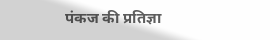पंकज की प्रतिज्ञा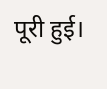पूरी हुई।